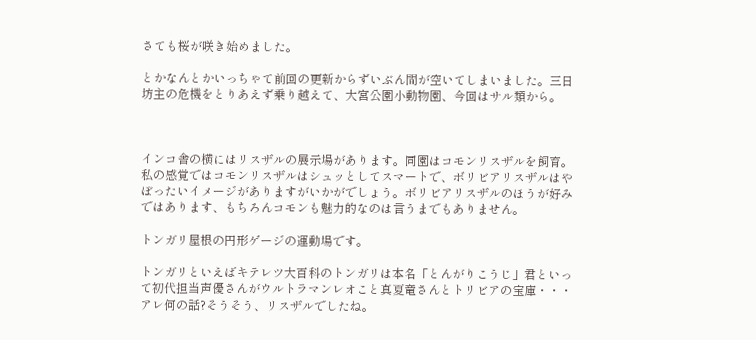さても桜が咲き始めました。

とかなんとかいっちゃて前回の更新からずいぶん間が空いてしまいました。三日坊主の危機をとりあえず乗り越えて、大宮公園小動物園、今回はサル類から。



インコ舎の横にはリスザルの展示場があります。同園はコモンリスザルを飼育。私の感覚ではコモンリスザルはシュッとしてスマートで、ボリビアリスザルはやぼったいイメージがありますがいかがでしょう。ボリビアリスザルのほうが好みではあります、もちろんコモンも魅力的なのは言うまでもありません。

トンガリ屋根の円形ゲージの運動場です。

トンガリといえばキテレツ大百科のトンガリは本名「とんがりこうじ」君といって初代担当声優さんがウルトラマンレオこと真夏竜さんとトリビアの宝庫・・・アレ何の話?そうそう、リスザルでしたね。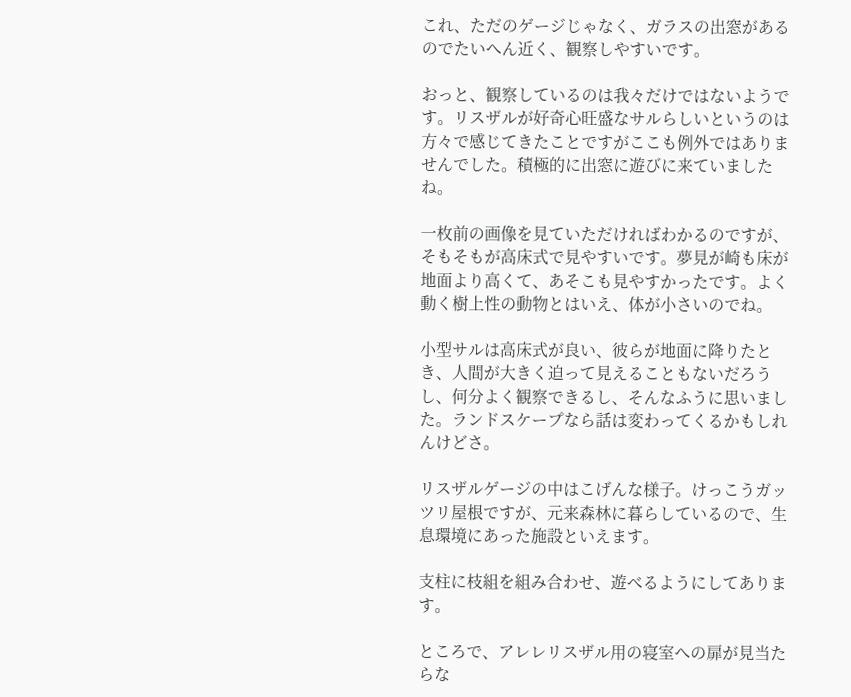これ、ただのゲージじゃなく、ガラスの出窓があるのでたいへん近く、観察しやすいです。

おっと、観察しているのは我々だけではないようです。リスザルが好奇心旺盛なサルらしいというのは方々で感じてきたことですがここも例外ではありませんでした。積極的に出窓に遊びに来ていましたね。

一枚前の画像を見ていただければわかるのですが、そもそもが高床式で見やすいです。夢見が崎も床が地面より高くて、あそこも見やすかったです。よく動く樹上性の動物とはいえ、体が小さいのでね。

小型サルは高床式が良い、彼らが地面に降りたとき、人間が大きく迫って見えることもないだろうし、何分よく観察できるし、そんなふうに思いました。ランドスケープなら話は変わってくるかもしれんけどさ。

リスザルゲージの中はこげんな様子。けっこうガッツリ屋根ですが、元来森林に暮らしているので、生息環境にあった施設といえます。

支柱に枝組を組み合わせ、遊べるようにしてあります。

ところで、アレレリスザル用の寝室への扉が見当たらな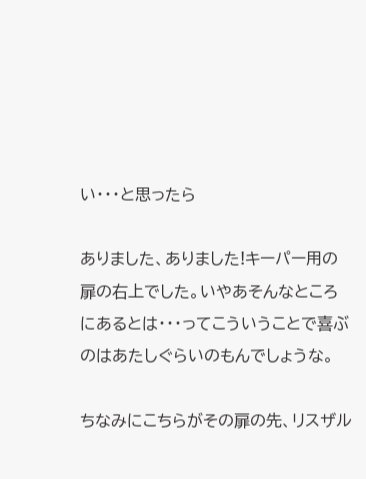い・・・と思ったら

ありました、ありました!キーパー用の扉の右上でした。いやあそんなところにあるとは・・・ってこういうことで喜ぶのはあたしぐらいのもんでしょうな。

ちなみにこちらがその扉の先、リスザル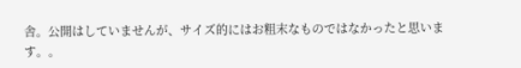舎。公開はしていませんが、サイズ的にはお粗末なものではなかったと思います。。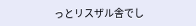っとリスザル舎でし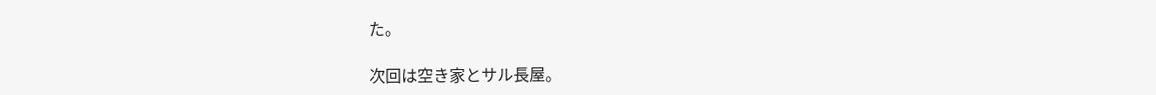た。

次回は空き家とサル長屋。